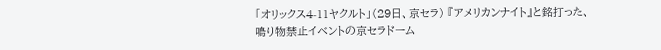「オリックス4-11ヤクルト」(29日、京セラ) 『アメリカンナイト』と銘打った、鳴り物禁止イベントの京セラドーム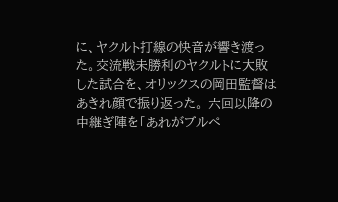に、ヤクルト打線の快音が響き渡った。交流戦未勝利のヤクルトに大敗した試合を、オリックスの岡田監督はあきれ顔で振り返った。 六回以降の中継ぎ陣を「あれがブルペ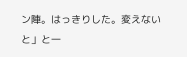ン陣。はっきりした。変えないと」と一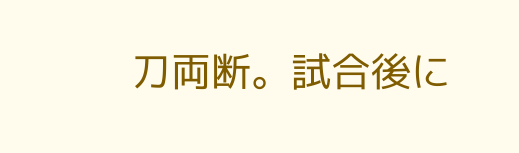刀両断。試合後に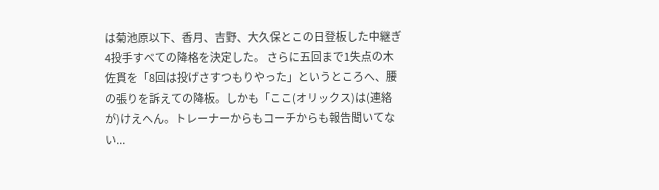は菊池原以下、香月、吉野、大久保とこの日登板した中継ぎ4投手すべての降格を決定した。 さらに五回まで1失点の木佐貫を「8回は投げさすつもりやった」というところへ、腰の張りを訴えての降板。しかも「ここ(オリックス)は(連絡が)けえへん。トレーナーからもコーチからも報告聞いてない...